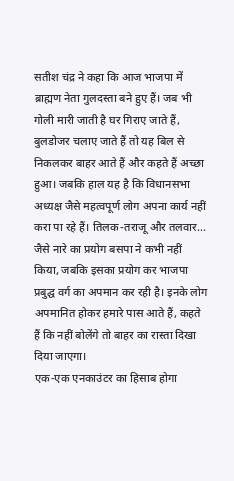सतीश चंद्र ने कहा कि आज भाजपा में ब्राह्मण नेता गुलदस्ता बने हुए हैं। जब भी गोली मारी जाती है घर गिराए जाते हैं, बुलडोजर चलाए जाते हैं तो यह बिल से निकलकर बाहर आते हैं और कहते हैं अच्छा हुआ। जबकि हाल यह है कि विधानसभा अध्यक्ष जैसे महत्वपूर्ण लोग अपना कार्य नहीं करा पा रहे हैं। तिलक-तराजू और तलवार... जैसे नारे का प्रयोग बसपा ने कभी नहीं किया, जबकि इसका प्रयोग कर भाजपा प्रबुद्घ वर्ग का अपमान कर रही है। इनके लोग अपमानित होकर हमारे पास आते हैं, कहते हैं कि नहीं बोलेंगे तो बाहर का रास्ता दिखा दिया जाएगा।
एक-एक एनकाउंटर का हिसाब होगा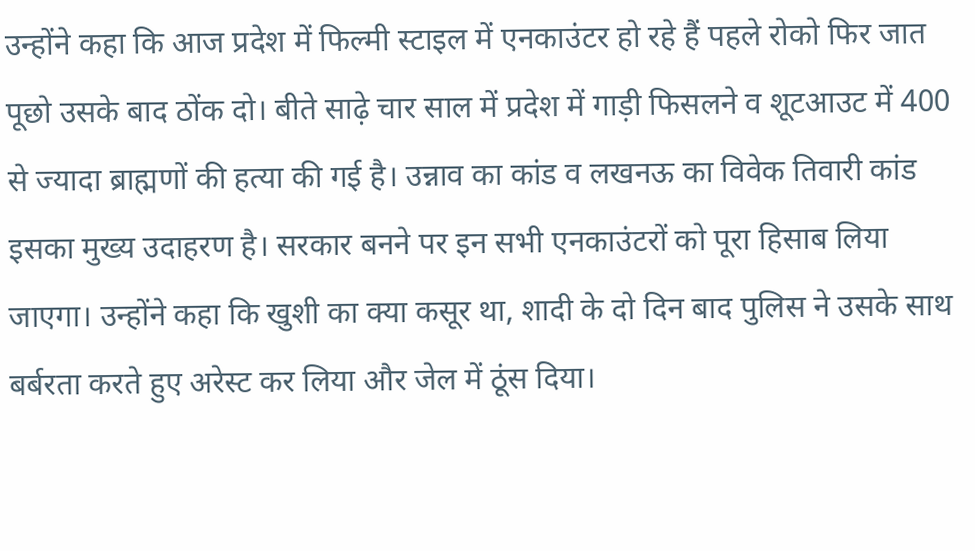उन्होंने कहा कि आज प्रदेश में फिल्मी स्टाइल में एनकाउंटर हो रहे हैं पहले रोको फिर जात पूछो उसके बाद ठोंक दो। बीते साढ़े चार साल में प्रदेश में गाड़ी फिसलने व शूटआउट में 400 से ज्यादा ब्राह्मणों की हत्या की गई है। उन्नाव का कांड व लखनऊ का विवेक तिवारी कांड इसका मुख्य उदाहरण है। सरकार बनने पर इन सभी एनकाउंटरों को पूरा हिसाब लिया जाएगा। उन्होंने कहा कि खुशी का क्या कसूर था, शादी के दो दिन बाद पुलिस ने उसके साथ बर्बरता करते हुए अरेस्ट कर लिया और जेल में ठूंस दिया।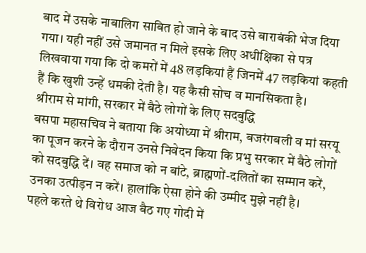बाद में उसके नाबालिग साबित हो जाने के बाद उसे बाराबंकी भेज दिया गया। यही नहीं उसे जमानत न मिले इसके लिए अधीक्षिका से पत्र लिखवाया गया कि दो कमरों में 48 लड़कियां हैं जिनमें 47 लड़कियां कहती हैं कि खुशी उन्हें धमकी देती है। यह कैसी सोच व मानसिकता है।
श्रीराम से मांगी, सरकार में बैठे लोगों के लिए सदबुद्धि
बसपा महासचिव ने बताया कि अयोध्या में श्रीराम, बजरंगबली व मां सरयू का पूजन करने के दौरान उनसे निवेदन किया कि प्रभु सरकार में बैठे लोगों को सदबुद्धि दें। वह समाज को न बांटे, ब्राह्मणों-दलितों का सम्मान करें, उनका उत्पीड़न न करें। हालांकि ऐसा होने की उम्मीद मुझे नहीं है।
पहले करते थे विरोध आज बैठ गए गोदी में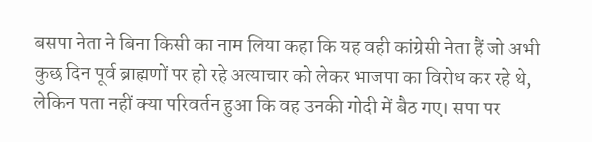बसपा नेता ने बिना किसी का नाम लिया कहा कि यह वही कांग्रेसी नेता हैं जो अभी कुछ दिन पूर्व ब्राह्मणों पर हो रहे अत्याचार को लेकर भाजपा का विरोध कर रहे थे, लेकिन पता नहीं क्या परिवर्तन हुआ कि वह उनकी गोदी में बैठ गए। सपा पर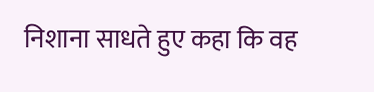निशाना साधते हुए कहा कि वह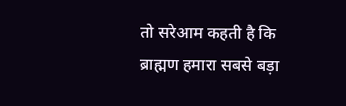तो सरेआम कहती है कि ब्राह्मण हमारा सबसे बड़ा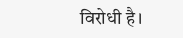विरोधी है।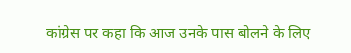कांग्रेस पर कहा कि आज उनके पास बोलने के लिए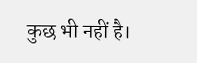कुछ भी नहीं है।